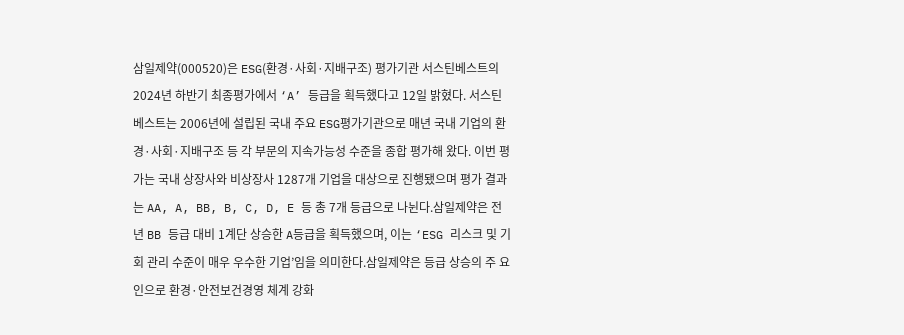삼일제약(000520)은 ESG(환경·사회·지배구조) 평가기관 서스틴베스트의 2024년 하반기 최종평가에서 ‘A’ 등급을 획득했다고 12일 밝혔다. 서스틴베스트는 2006년에 설립된 국내 주요 ESG평가기관으로 매년 국내 기업의 환경·사회·지배구조 등 각 부문의 지속가능성 수준을 종합 평가해 왔다. 이번 평가는 국내 상장사와 비상장사 1287개 기업을 대상으로 진행됐으며 평가 결과는 AA, A, BB, B, C, D, E 등 총 7개 등급으로 나뉜다.삼일제약은 전년 BB 등급 대비 1계단 상승한 A등급을 획득했으며, 이는 ‘ESG 리스크 및 기회 관리 수준이 매우 우수한 기업’임을 의미한다.삼일제약은 등급 상승의 주 요인으로 환경·안전보건경영 체계 강화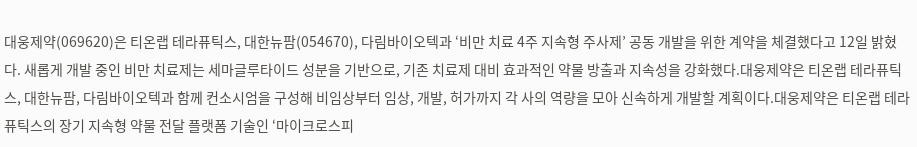대웅제약(069620)은 티온랩 테라퓨틱스, 대한뉴팜(054670), 다림바이오텍과 ‘비만 치료 4주 지속형 주사제’ 공동 개발을 위한 계약을 체결했다고 12일 밝혔다. 새롭게 개발 중인 비만 치료제는 세마글루타이드 성분을 기반으로, 기존 치료제 대비 효과적인 약물 방출과 지속성을 강화했다.대웅제약은 티온랩 테라퓨틱스, 대한뉴팜, 다림바이오텍과 함께 컨소시엄을 구성해 비임상부터 임상, 개발, 허가까지 각 사의 역량을 모아 신속하게 개발할 계획이다.대웅제약은 티온랩 테라퓨틱스의 장기 지속형 약물 전달 플랫폼 기술인 ‘마이크로스피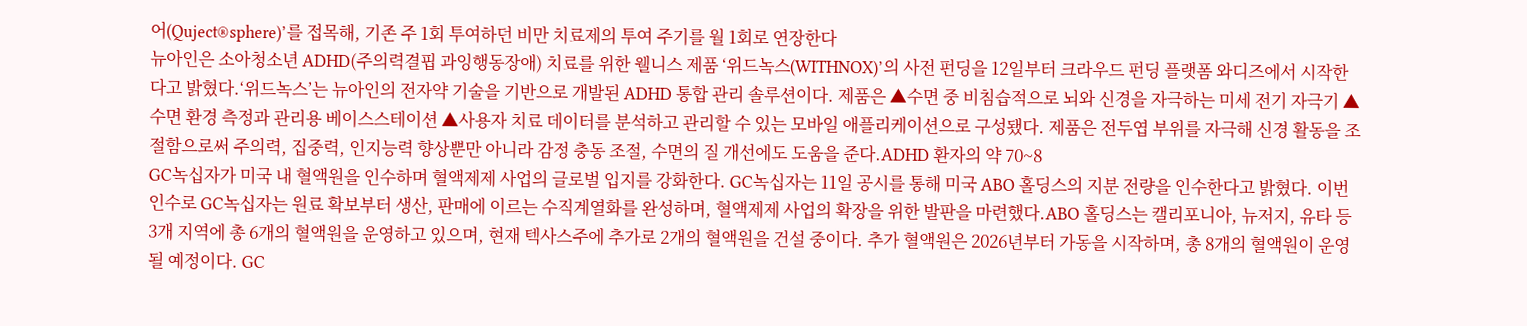어(Quject®sphere)’를 접목해, 기존 주 1회 투여하던 비만 치료제의 투여 주기를 월 1회로 연장한다
뉴아인은 소아청소년 ADHD(주의력결핍 과잉행동장애) 치료를 위한 웰니스 제품 ‘위드녹스(WITHNOX)’의 사전 펀딩을 12일부터 크라우드 펀딩 플랫폼 와디즈에서 시작한다고 밝혔다.‘위드녹스’는 뉴아인의 전자약 기술을 기반으로 개발된 ADHD 통합 관리 솔루션이다. 제품은 ▲수면 중 비침습적으로 뇌와 신경을 자극하는 미세 전기 자극기 ▲수면 환경 측정과 관리용 베이스스테이션 ▲사용자 치료 데이터를 분석하고 관리할 수 있는 모바일 애플리케이션으로 구성됐다. 제품은 전두엽 부위를 자극해 신경 활동을 조절함으로써 주의력, 집중력, 인지능력 향상뿐만 아니라 감정 충동 조절, 수면의 질 개선에도 도움을 준다.ADHD 환자의 약 70~8
GC녹십자가 미국 내 혈액원을 인수하며 혈액제제 사업의 글로벌 입지를 강화한다. GC녹십자는 11일 공시를 통해 미국 ABO 홀딩스의 지분 전량을 인수한다고 밝혔다. 이번 인수로 GC녹십자는 원료 확보부터 생산, 판매에 이르는 수직계열화를 완성하며, 혈액제제 사업의 확장을 위한 발판을 마련했다.ABO 홀딩스는 캘리포니아, 뉴저지, 유타 등 3개 지역에 총 6개의 혈액원을 운영하고 있으며, 현재 텍사스주에 추가로 2개의 혈액원을 건설 중이다. 추가 혈액원은 2026년부터 가동을 시작하며, 총 8개의 혈액원이 운영될 예정이다. GC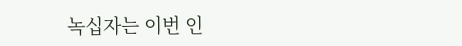녹십자는 이번 인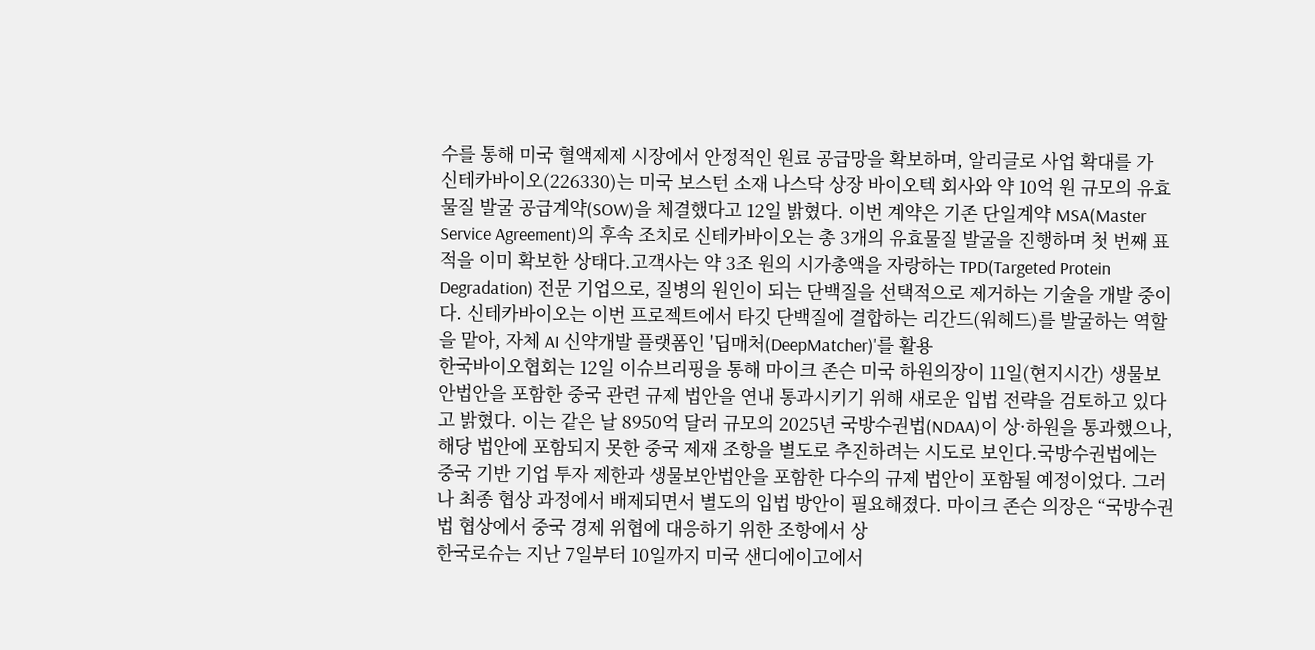수를 통해 미국 혈액제제 시장에서 안정적인 원료 공급망을 확보하며, 알리글로 사업 확대를 가
신테카바이오(226330)는 미국 보스턴 소재 나스닥 상장 바이오텍 회사와 약 10억 원 규모의 유효물질 발굴 공급계약(SOW)을 체결했다고 12일 밝혔다. 이번 계약은 기존 단일계약 MSA(Master Service Agreement)의 후속 조치로 신테카바이오는 총 3개의 유효물질 발굴을 진행하며 첫 번째 표적을 이미 확보한 상태다.고객사는 약 3조 원의 시가총액을 자랑하는 TPD(Targeted Protein Degradation) 전문 기업으로, 질병의 원인이 되는 단백질을 선택적으로 제거하는 기술을 개발 중이다. 신테카바이오는 이번 프로젝트에서 타깃 단백질에 결합하는 리간드(워헤드)를 발굴하는 역할을 맡아, 자체 AI 신약개발 플랫폼인 '딥매처(DeepMatcher)'를 활용
한국바이오협회는 12일 이슈브리핑을 통해 마이크 존슨 미국 하원의장이 11일(현지시간) 생물보안법안을 포함한 중국 관련 규제 법안을 연내 통과시키기 위해 새로운 입법 전략을 검토하고 있다고 밝혔다. 이는 같은 날 8950억 달러 규모의 2025년 국방수권법(NDAA)이 상·하원을 통과했으나, 해당 법안에 포함되지 못한 중국 제재 조항을 별도로 추진하려는 시도로 보인다.국방수권법에는 중국 기반 기업 투자 제한과 생물보안법안을 포함한 다수의 규제 법안이 포함될 예정이었다. 그러나 최종 협상 과정에서 배제되면서 별도의 입법 방안이 필요해졌다. 마이크 존슨 의장은 “국방수권법 협상에서 중국 경제 위협에 대응하기 위한 조항에서 상
한국로슈는 지난 7일부터 10일까지 미국 샌디에이고에서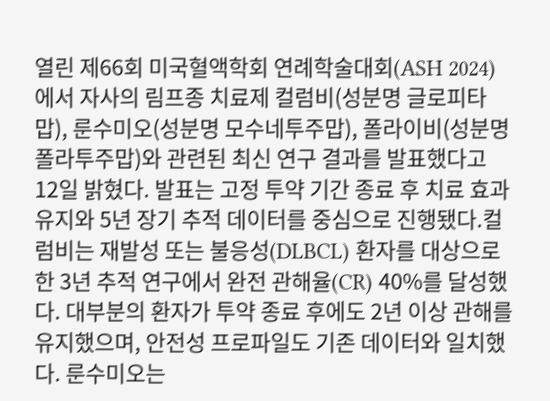열린 제66회 미국혈액학회 연례학술대회(ASH 2024)에서 자사의 림프종 치료제 컬럼비(성분명 글로피타맙), 룬수미오(성분명 모수네투주맙), 폴라이비(성분명 폴라투주맙)와 관련된 최신 연구 결과를 발표했다고 12일 밝혔다. 발표는 고정 투약 기간 종료 후 치료 효과 유지와 5년 장기 추적 데이터를 중심으로 진행됐다.컬럼비는 재발성 또는 불응성(DLBCL) 환자를 대상으로 한 3년 추적 연구에서 완전 관해율(CR) 40%를 달성했다. 대부분의 환자가 투약 종료 후에도 2년 이상 관해를 유지했으며, 안전성 프로파일도 기존 데이터와 일치했다. 룬수미오는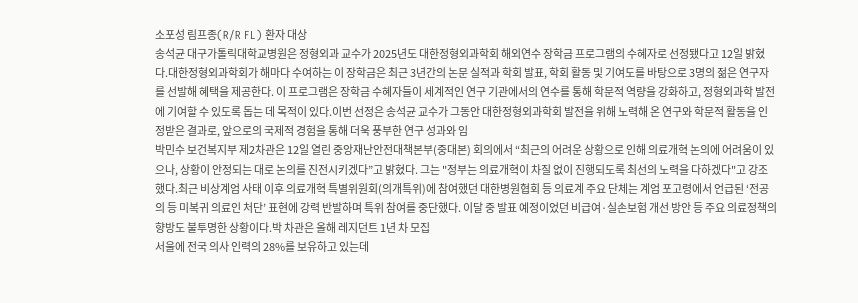소포성 림프종(R/R FL) 환자 대상
송석균 대구가톨릭대학교병원은 정형외과 교수가 2025년도 대한정형외과학회 해외연수 장학금 프로그램의 수혜자로 선정됐다고 12일 밝혔다.대한정형외과학회가 해마다 수여하는 이 장학금은 최근 3년간의 논문 실적과 학회 발표, 학회 활동 및 기여도를 바탕으로 3명의 젊은 연구자를 선발해 혜택을 제공한다. 이 프로그램은 장학금 수혜자들이 세계적인 연구 기관에서의 연수를 통해 학문적 역량을 강화하고, 정형외과학 발전에 기여할 수 있도록 돕는 데 목적이 있다.이번 선정은 송석균 교수가 그동안 대한정형외과학회 발전을 위해 노력해 온 연구와 학문적 활동을 인정받은 결과로, 앞으로의 국제적 경험을 통해 더욱 풍부한 연구 성과와 임
박민수 보건복지부 제2차관은 12일 열린 중앙재난안전대책본부(중대본) 회의에서 “최근의 어려운 상황으로 인해 의료개혁 논의에 어려움이 있으나, 상황이 안정되는 대로 논의를 진전시키겠다”고 밝혔다. 그는 "정부는 의료개혁이 차질 없이 진행되도록 최선의 노력을 다하겠다"고 강조했다.최근 비상계엄 사태 이후 의료개혁 특별위원회(의개특위)에 참여했던 대한병원협회 등 의료계 주요 단체는 계엄 포고령에서 언급된 ‘전공의 등 미복귀 의료인 처단’ 표현에 강력 반발하며 특위 참여를 중단했다. 이달 중 발표 예정이었던 비급여·실손보험 개선 방안 등 주요 의료정책의 향방도 불투명한 상황이다.박 차관은 올해 레지던트 1년 차 모집
서울에 전국 의사 인력의 28%를 보유하고 있는데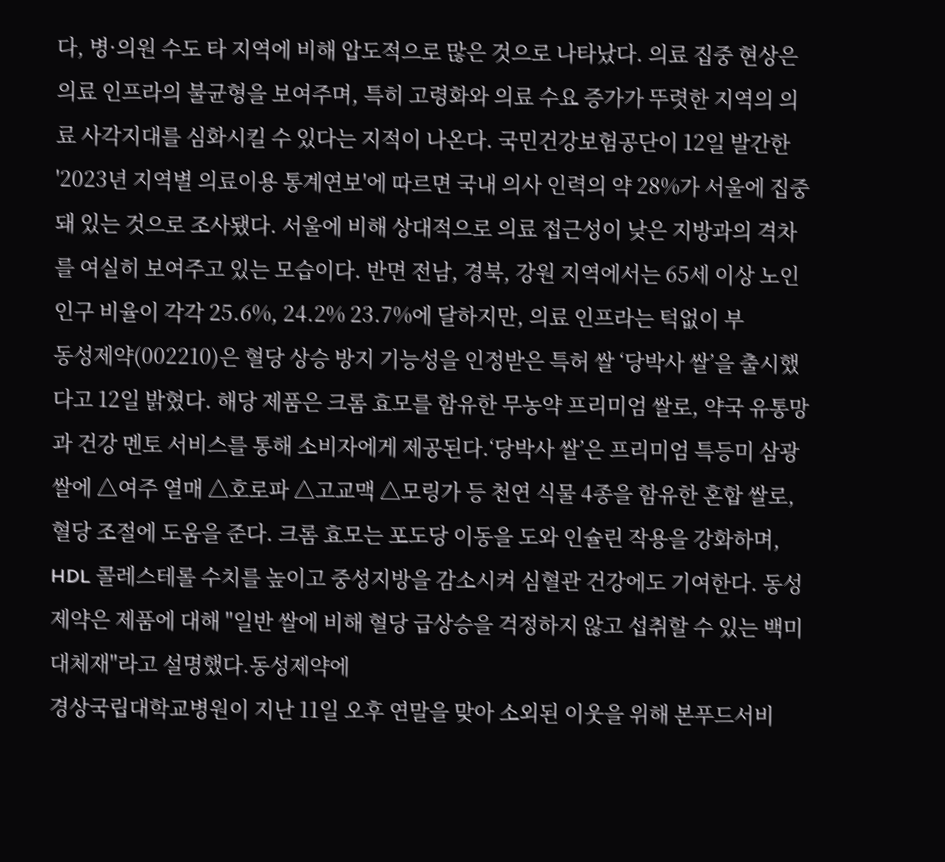다, 병·의원 수도 타 지역에 비해 압도적으로 많은 것으로 나타났다. 의료 집중 현상은 의료 인프라의 불균형을 보여주며, 특히 고령화와 의료 수요 증가가 뚜렷한 지역의 의료 사각지대를 심화시킬 수 있다는 지적이 나온다. 국민건강보험공단이 12일 발간한 '2023년 지역별 의료이용 통계연보'에 따르면 국내 의사 인력의 약 28%가 서울에 집중돼 있는 것으로 조사됐다. 서울에 비해 상대적으로 의료 접근성이 낮은 지방과의 격차를 여실히 보여주고 있는 모습이다. 반면 전남, 경북, 강원 지역에서는 65세 이상 노인 인구 비율이 각각 25.6%, 24.2% 23.7%에 달하지만, 의료 인프라는 턱없이 부
동성제약(002210)은 혈당 상승 방지 기능성을 인정받은 특허 쌀 ‘당박사 쌀’을 출시했다고 12일 밝혔다. 해당 제품은 크롬 효모를 함유한 무농약 프리미엄 쌀로, 약국 유통망과 건강 멘토 서비스를 통해 소비자에게 제공된다.‘당박사 쌀’은 프리미엄 특등미 삼광쌀에 △여주 열매 △호로파 △고교맥 △모링가 등 천연 식물 4종을 함유한 혼합 쌀로, 혈당 조절에 도움을 준다. 크롬 효모는 포도당 이동을 도와 인슐린 작용을 강화하며, HDL 콜레스테롤 수치를 높이고 중성지방을 감소시켜 심혈관 건강에도 기여한다. 동성제약은 제품에 대해 "일반 쌀에 비해 혈당 급상승을 걱정하지 않고 섭취할 수 있는 백미 대체재"라고 설명했다.동성제약에
경상국립대학교병원이 지난 11일 오후 연말을 맞아 소외된 이웃을 위해 본푸드서비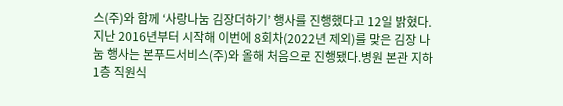스(주)와 함께 ‘사랑나눔 김장더하기’ 행사를 진행했다고 12일 밝혔다.지난 2016년부터 시작해 이번에 8회차(2022년 제외)를 맞은 김장 나눔 행사는 본푸드서비스(주)와 올해 처음으로 진행됐다.병원 본관 지하 1층 직원식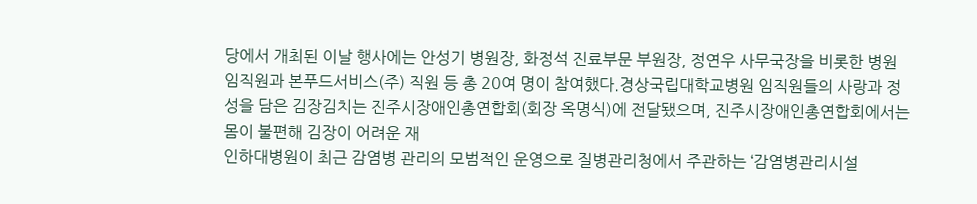당에서 개최된 이날 행사에는 안성기 병원장, 화정석 진료부문 부원장, 정연우 사무국장을 비롯한 병원 임직원과 본푸드서비스(주) 직원 등 총 20여 명이 참여했다.경상국립대학교병원 임직원들의 사랑과 정성을 담은 김장김치는 진주시장애인총연합회(회장 옥명식)에 전달됐으며, 진주시장애인총연합회에서는 몸이 불편해 김장이 어려운 재
인하대병원이 최근 감염병 관리의 모범적인 운영으로 질병관리청에서 주관하는 ‘감염병관리시설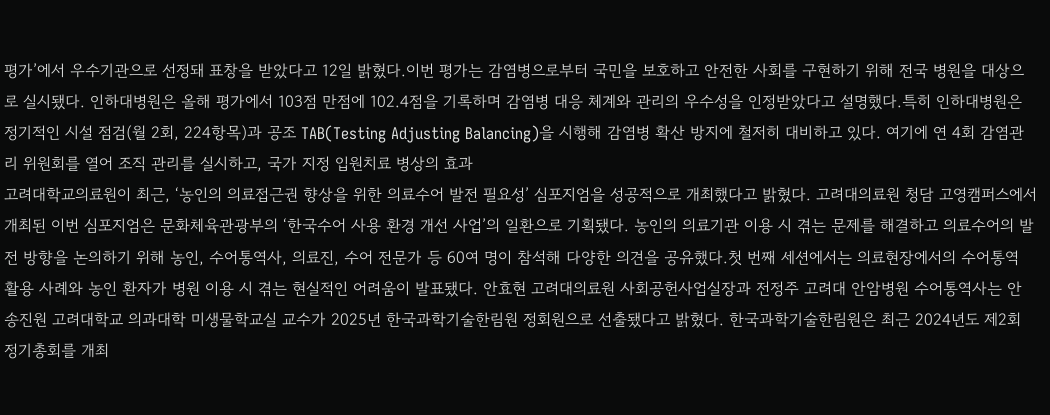평가’에서 우수기관으로 선정돼 표창을 받았다고 12일 밝혔다.이번 평가는 감염병으로부터 국민을 보호하고 안전한 사회를 구현하기 위해 전국 병원을 대상으로 실시됐다. 인하대병원은 올해 평가에서 103점 만점에 102.4점을 기록하며 감염병 대응 체계와 관리의 우수성을 인정받았다고 설명했다.특히 인하대병원은 정기적인 시설 점검(월 2회, 224항목)과 공조 TAB(Testing Adjusting Balancing)을 시행해 감염병 확산 방지에 철저히 대비하고 있다. 여기에 연 4회 감염관리 위원회를 열어 조직 관리를 실시하고, 국가 지정 입원치료 병상의 효과
고려대학교의료원이 최근, ‘농인의 의료접근권 향상을 위한 의료수어 발전 필요성’ 심포지엄을 성공적으로 개최했다고 밝혔다. 고려대의료원 청담 고영캠퍼스에서 개최된 이번 심포지엄은 문화체육관광부의 ‘한국수어 사용 환경 개선 사업’의 일환으로 기획됐다. 농인의 의료기관 이용 시 겪는 문제를 해결하고 의료수어의 발전 방향을 논의하기 위해 농인, 수어통역사, 의료진, 수어 전문가 등 60여 명이 참석해 다양한 의견을 공유했다.첫 번째 세션에서는 의료현장에서의 수어통역 활용 사례와 농인 환자가 병원 이용 시 겪는 현실적인 어려움이 발표됐다. 안효현 고려대의료원 사회공헌사업실장과 전정주 고려대 안암병원 수어통역사는 안
송진원 고려대학교 의과대학 미생물학교실 교수가 2025년 한국과학기술한림원 정회원으로 선출됐다고 밝혔다. 한국과학기술한림원은 최근 2024년도 제2회 정기총회를 개최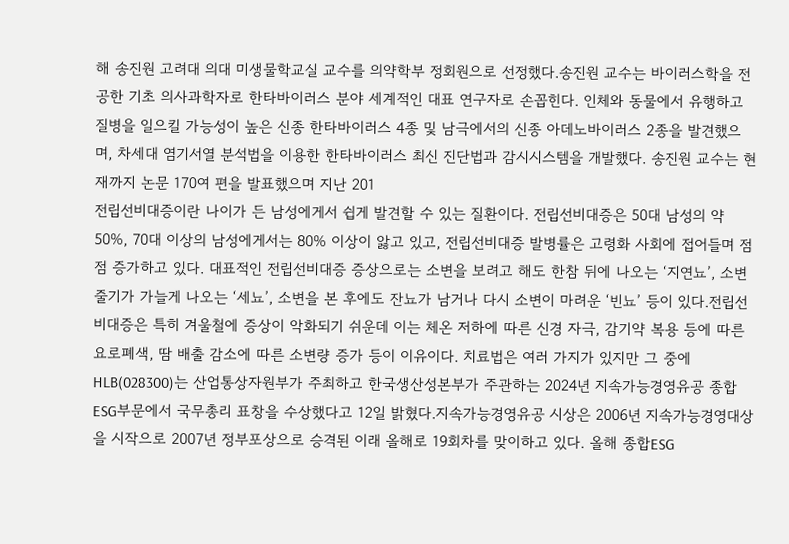해 송진원 고려대 의대 미생물학교실 교수를 의약학부 정회원으로 선정했다.송진원 교수는 바이러스학을 전공한 기초 의사과학자로 한타바이러스 분야 세계적인 대표 연구자로 손꼽힌다. 인체와 동물에서 유행하고 질병을 일으킬 가능성이 높은 신종 한타바이러스 4종 및 남극에서의 신종 아데노바이러스 2종을 발견했으며, 차세대 염기서열 분석법을 이용한 한타바이러스 최신 진단법과 감시시스템을 개발했다. 송진원 교수는 현재까지 논문 170여 편을 발표했으며 지난 201
전립선비대증이란 나이가 든 남성에게서 쉽게 발견할 수 있는 질환이다. 전립선비대증은 50대 남성의 약 50%, 70대 이상의 남성에게서는 80% 이상이 앓고 있고, 전립선비대증 발병률은 고령화 사회에 접어들며 점점 증가하고 있다. 대표적인 전립선비대증 증상으로는 소변을 보려고 해도 한참 뒤에 나오는 ‘지연뇨’, 소변 줄기가 가늘게 나오는 ‘세뇨’, 소변을 본 후에도 잔뇨가 남거나 다시 소변이 마려운 ‘빈뇨’ 등이 있다.전립선비대증은 특히 겨울철에 증상이 악화되기 쉬운데 이는 체온 저하에 따른 신경 자극, 감기약 복용 등에 따른 요로폐색, 땀 배출 감소에 따른 소변량 증가 등이 이유이다. 치료법은 여러 가지가 있지만 그 중에
HLB(028300)는 산업통상자원부가 주최하고 한국생산성본부가 주관하는 2024년 지속가능경영유공 종합ESG부문에서 국무총리 표창을 수상했다고 12일 밝혔다.지속가능경영유공 시상은 2006년 지속가능경영대상을 시작으로 2007년 정부포상으로 승격된 이래 올해로 19회차를 맞이하고 있다. 올해 종합ESG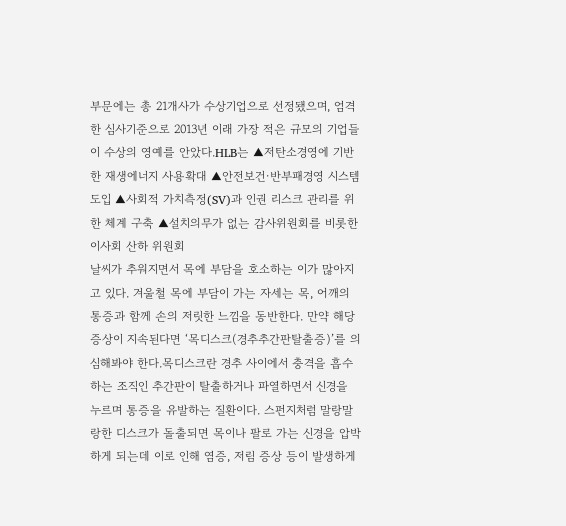부문에는 총 21개사가 수상기업으로 선정됐으며, 엄격한 심사기준으로 2013년 이래 가장 적은 규모의 기업들이 수상의 영예를 안았다.HLB는 ▲저탄소경영에 기반한 재생에너지 사용확대 ▲안전보건·반부패경영 시스템 도입 ▲사회적 가치측정(SV)과 인권 리스크 관리를 위한 체계 구축 ▲설치의무가 없는 감사위원회를 비롯한 이사회 산하 위원회
날씨가 추워지면서 목에 부담을 호소하는 이가 많아지고 있다. 겨울철 목에 부담이 가는 자세는 목, 어깨의 통증과 함께 손의 저릿한 느낌을 동반한다. 만약 해당 증상이 지속된다면 ‘목디스크(경추추간판탈출증)’를 의심해봐야 한다.목디스크란 경추 사이에서 충격을 흡수하는 조직인 추간판이 탈출하거나 파열하면서 신경을 누르며 통증을 유발하는 질환이다. 스펀지처럼 말랑말랑한 디스크가 돌출되면 목이나 팔로 가는 신경을 압박하게 되는데 이로 인해 염증, 저림 증상 등이 발생하게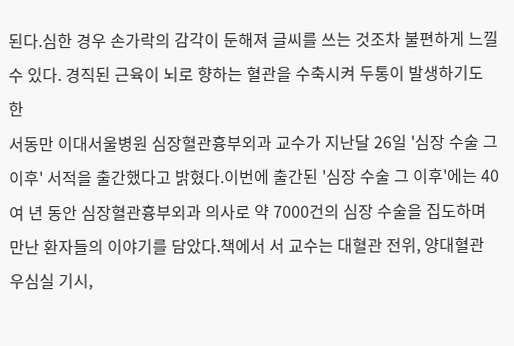된다.심한 경우 손가락의 감각이 둔해져 글씨를 쓰는 것조차 불편하게 느낄 수 있다. 경직된 근육이 뇌로 향하는 혈관을 수축시켜 두통이 발생하기도 한
서동만 이대서울병원 심장혈관흉부외과 교수가 지난달 26일 '심장 수술 그 이후' 서적을 출간했다고 밝혔다.이번에 출간된 '심장 수술 그 이후'에는 40여 년 동안 심장혈관흉부외과 의사로 약 7000건의 심장 수술을 집도하며 만난 환자들의 이야기를 담았다.책에서 서 교수는 대혈관 전위, 양대혈관 우심실 기시,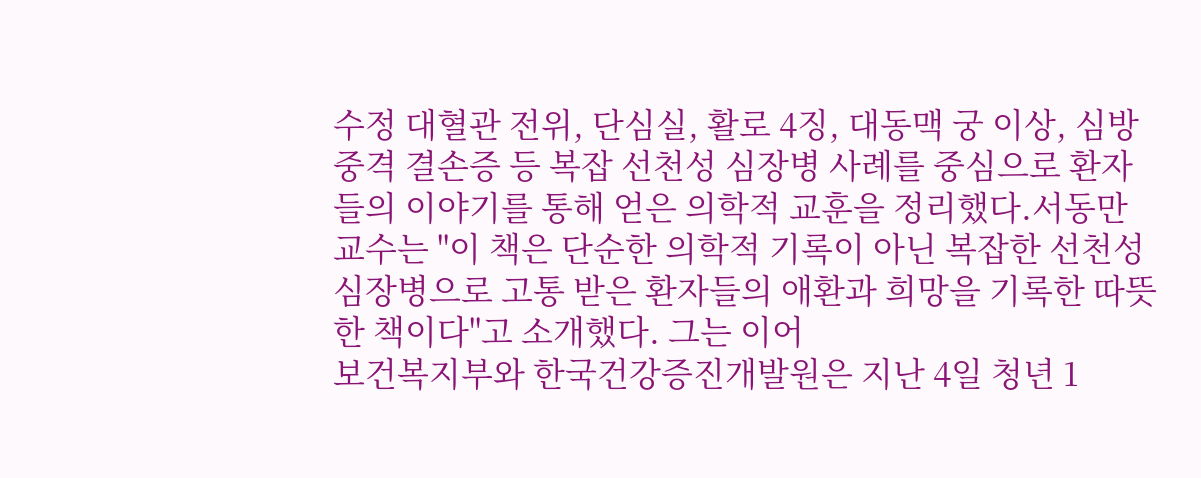수정 대혈관 전위, 단심실, 활로 4징, 대동맥 궁 이상, 심방 중격 결손증 등 복잡 선천성 심장병 사례를 중심으로 환자들의 이야기를 통해 얻은 의학적 교훈을 정리했다.서동만 교수는 "이 책은 단순한 의학적 기록이 아닌 복잡한 선천성 심장병으로 고통 받은 환자들의 애환과 희망을 기록한 따뜻한 책이다"고 소개했다. 그는 이어
보건복지부와 한국건강증진개발원은 지난 4일 청년 1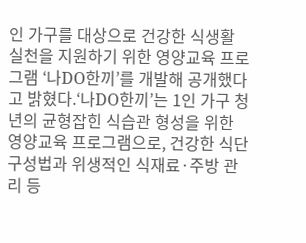인 가구를 대상으로 건강한 식생활 실천을 지원하기 위한 영양교육 프로그램 ‘나DO한끼’를 개발해 공개했다고 밝혔다.‘나DO한끼’는 1인 가구 청년의 균형잡힌 식습관 형성을 위한 영양교육 프로그램으로, 건강한 식단 구성법과 위생적인 식재료·주방 관리 등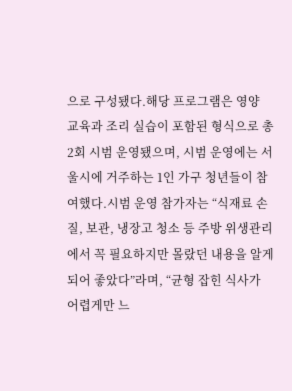으로 구성됐다.해당 프로그램은 영양 교육과 조리 실습이 포함된 형식으로 총 2회 시범 운영됐으며, 시범 운영에는 서울시에 거주하는 1인 가구 청년들이 참여했다.시범 운영 참가자는 “식재료 손질, 보관, 냉장고 청소 등 주방 위생관리에서 꼭 필요하지만 몰랐던 내용을 알게 되어 좋았다”라며, “균형 잡힌 식사가 어렵게만 느